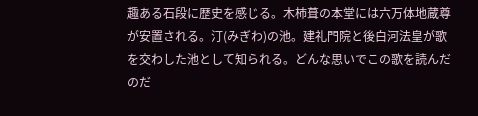趣ある石段に歴史を感じる。木柿葺の本堂には六万体地蔵尊が安置される。汀(みぎわ)の池。建礼門院と後白河法皇が歌を交わした池として知られる。どんな思いでこの歌を読んだのだ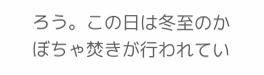ろう。この日は冬至のかぼちゃ焚きが行われてい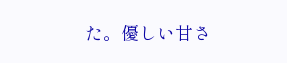た。優しい甘さ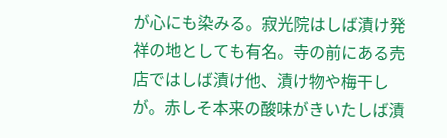が心にも染みる。寂光院はしば漬け発祥の地としても有名。寺の前にある売店ではしば漬け他、漬け物や梅干しが。赤しそ本来の酸味がきいたしば漬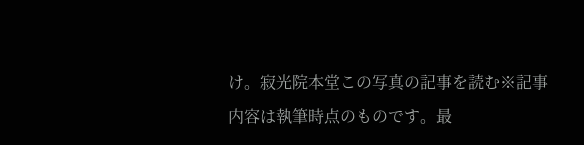け。寂光院本堂この写真の記事を読む※記事内容は執筆時点のものです。最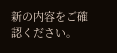新の内容をご確認ください。